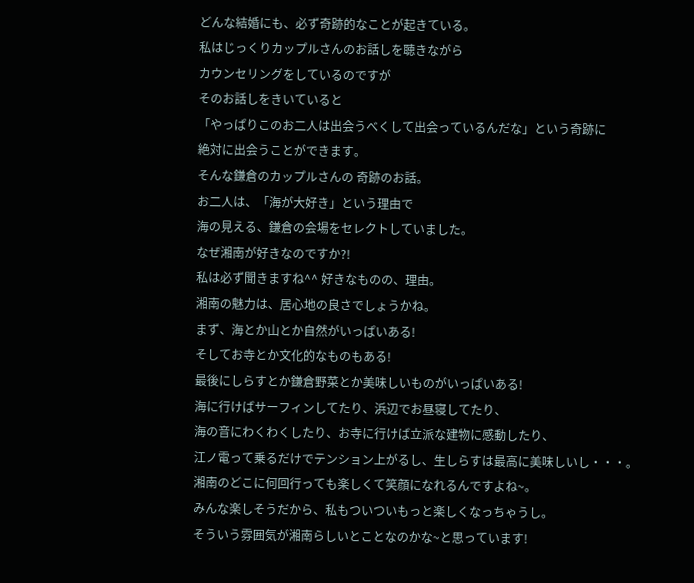どんな結婚にも、必ず奇跡的なことが起きている。
私はじっくりカップルさんのお話しを聴きながら
カウンセリングをしているのですが
そのお話しをきいていると
「やっぱりこのお二人は出会うべくして出会っているんだな」という奇跡に
絶対に出会うことができます。
そんな鎌倉のカップルさんの 奇跡のお話。
お二人は、「海が大好き」という理由で
海の見える、鎌倉の会場をセレクトしていました。
なぜ湘南が好きなのですか?!
私は必ず聞きますね^^ 好きなものの、理由。
湘南の魅力は、居心地の良さでしょうかね。
まず、海とか山とか自然がいっぱいある!
そしてお寺とか文化的なものもある!
最後にしらすとか鎌倉野菜とか美味しいものがいっぱいある!
海に行けばサーフィンしてたり、浜辺でお昼寝してたり、
海の音にわくわくしたり、お寺に行けば立派な建物に感動したり、
江ノ電って乗るだけでテンション上がるし、生しらすは最高に美味しいし・・・。
湘南のどこに何回行っても楽しくて笑顔になれるんですよね~。
みんな楽しそうだから、私もついついもっと楽しくなっちゃうし。
そういう雰囲気が湘南らしいとことなのかな~と思っています!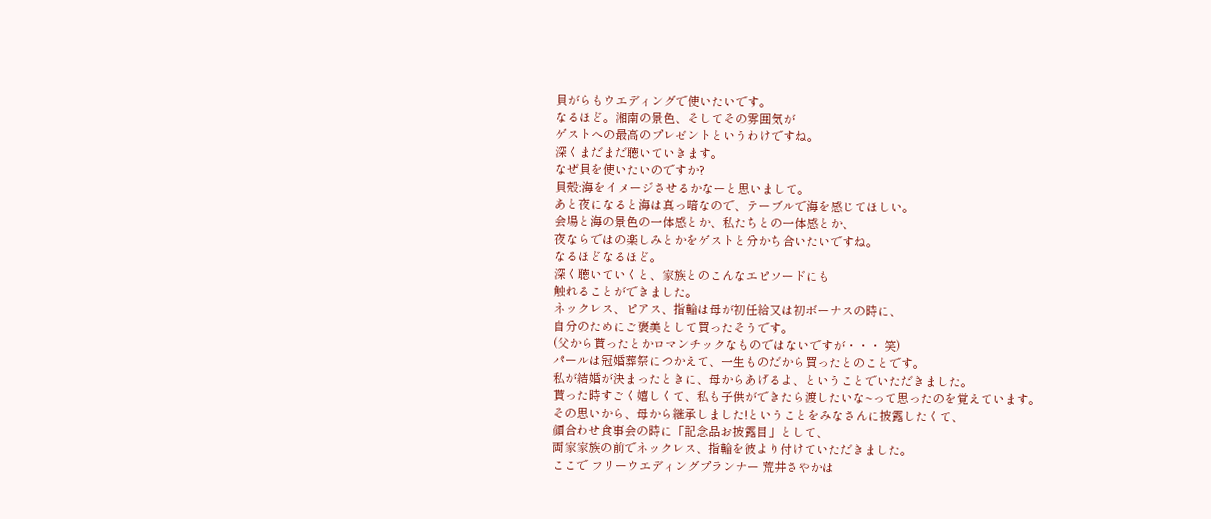貝がらもウエディングで使いたいです。
なるほど。湘南の景色、そしてその雰囲気が
ゲストへの最高のプレゼントというわけですね。
深くまだまだ聴いていきます。
なぜ貝を使いたいのですか?
貝殻:海をイメージさせるかなーと思いまして。
あと夜になると海は真っ暗なので、テーブルで海を感じてほしい。
会場と海の景色の一体感とか、私たちとの一体感とか、
夜ならではの楽しみとかをゲストと分かち合いたいですね。
なるほどなるほど。
深く聴いていくと、家族とのこんなエピソードにも
触れることができました。
ネックレス、ピアス、指輪は母が初任給又は初ボーナスの時に、
自分のためにご褒美として買ったそうです。
(父から貰ったとかロマンチックなものではないですが・・・ 笑)
パールは冠婚葬祭につかえて、一生ものだから買ったとのことです。
私が結婚が決まったときに、母からあげるよ、ということでいただきました。
貰った時すごく嬉しくて、私も子供ができたら渡したいな~って思ったのを覚えています。
その思いから、母から継承しました!ということをみなさんに披露したくて、
顔合わせ食事会の時に「記念品お披露目」として、
両家家族の前でネックレス、指輪を彼より付けていただきました。
ここで フリーウエディングプランナー 荒井さやかは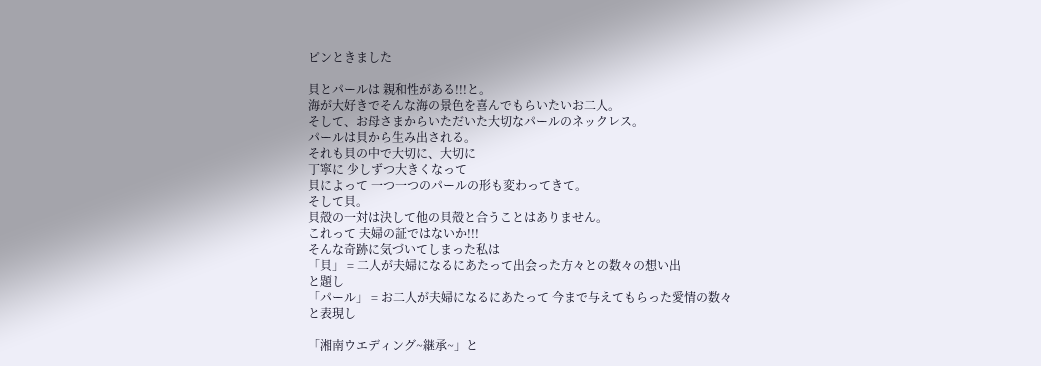ピンときました

貝とパールは 親和性がある!!!と。
海が大好きでそんな海の景色を喜んでもらいたいお二人。
そして、お母さまからいただいた大切なパールのネックレス。
パールは貝から生み出される。
それも貝の中で大切に、大切に
丁寧に 少しずつ大きくなって
貝によって 一つ一つのパールの形も変わってきて。
そして貝。
貝殻の一対は決して他の貝殻と合うことはありません。
これって 夫婦の証ではないか!!!
そんな奇跡に気づいてしまった私は
「貝」 = 二人が夫婦になるにあたって出会った方々との数々の想い出
と題し
「パール」 = お二人が夫婦になるにあたって 今まで与えてもらった愛情の数々
と表現し

「湘南ウエディング~継承~」と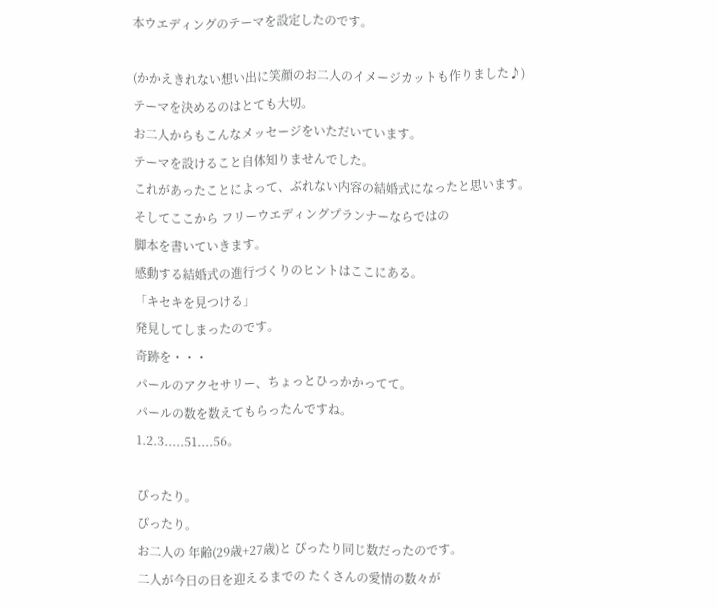本ウエディングのテーマを設定したのです。

(かかえきれない想い出に笑顔のお二人のイメージカットも作りました♪)
テーマを決めるのはとても大切。
お二人からもこんなメッセージをいただいています。
テーマを設けること自体知りませんでした。
これがあったことによって、ぶれない内容の結婚式になったと思います。
そしてここから フリーウエディングプランナーならではの
脚本を書いていきます。
感動する結婚式の進行づくりのヒントはここにある。
「キセキを見つける」
発見してしまったのです。
奇跡を・・・
パールのアクセサリー、ちょっとひっかかってて。
パールの数を数えてもらったんですね。
1.2.3.....51....56。

ぴったり。
ぴったり。
お二人の 年齢(29歳+27歳)と ぴったり同じ数だったのです。
二人が今日の日を迎えるまでの たくさんの愛情の数々が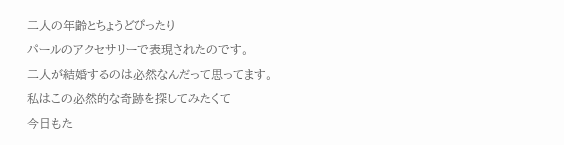二人の年齢とちょうどぴったり
パールのアクセサリーで表現されたのです。
二人が結婚するのは必然なんだって思ってます。
私はこの必然的な奇跡を探してみたくて
今日もた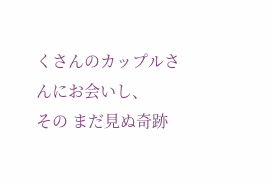くさんのカップルさんにお会いし、
その まだ見ぬ奇跡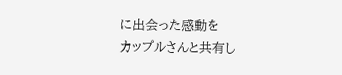に出会った感動を
カップルさんと共有し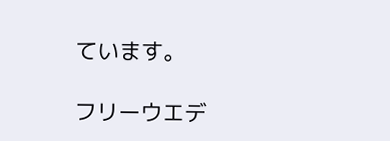ています。

フリーウエデ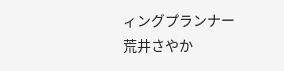ィングプランナー
荒井さやか